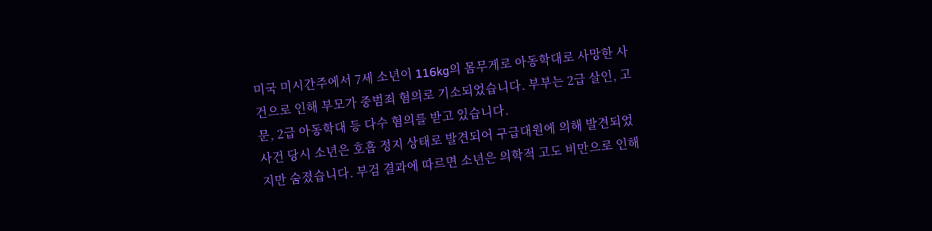미국 미시간주에서 7세 소년이 116kg의 몸무게로 아동학대로 사망한 사건으로 인해 부모가 중범죄 혐의로 기소되었습니다. 부부는 2급 살인, 고문, 2급 아동학대 등 다수 혐의를 받고 있습니다.
사건 당시 소년은 호흡 정지 상태로 발견되어 구급대원에 의해 발견되었지만 숨졌습니다. 부검 결과에 따르면 소년은 의학적 고도 비만으로 인해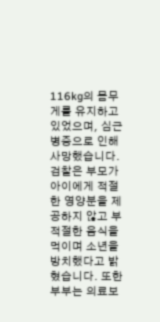116kg의 몸무게를 유지하고 있었으며, 심근병증으로 인해 사망했습니다.
검찰은 부모가 아이에게 적절한 영양분을 제공하지 않고 부적절한 음식을 먹이며 소년을 방치했다고 밝혔습니다. 또한 부부는 의료보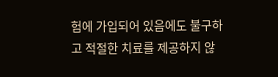험에 가입되어 있음에도 불구하고 적절한 치료를 제공하지 않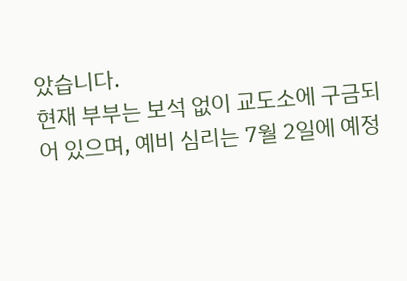았습니다.
현재 부부는 보석 없이 교도소에 구금되어 있으며, 예비 심리는 7월 2일에 예정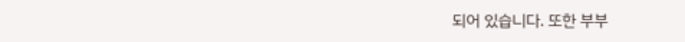되어 있습니다. 또한 부부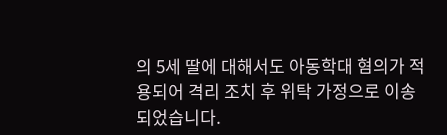의 5세 딸에 대해서도 아동학대 혐의가 적용되어 격리 조치 후 위탁 가정으로 이송되었습니다.